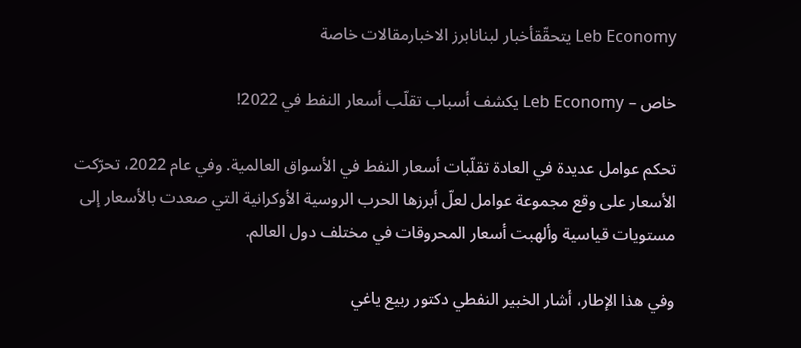Leb Economy يتحقّقأخبار لبنانابرز الاخبارمقالات خاصة

خاص – Leb Economy يكشف أسباب تقلّب أسعار النفط في 2022!

تحكم عوامل عديدة في العادة تقلّبات أسعار النفط في الأسواق العالمية. وفي عام 2022، تحرّكت الأسعار على وقع مجموعة عوامل لعلّ أبرزها الحرب الروسية الأوكرانية التي صعدت بالأسعار إلى مستويات قياسية وألهبت أسعار المحروقات في مختلف دول العالم.

وفي هذا الإطار، أشار الخبير النفطي دكتور ربيع ياغي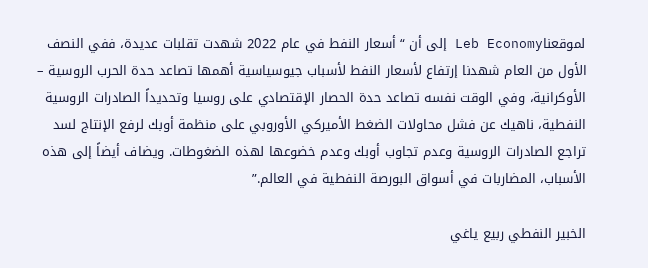لموقعناLeb Economy إلى أن “أسعار النفط في عام 2022 شهدت تقلبات عديدة، ففي النصف الأول من العام شهدنا إرتفاع لأسعار النفط لأسباب جيوسياسية أهمها تصاعد حدة الحرب الروسية – الأوكرانية، وفي الوقت نفسه تصاعد حدة الحصار الإقتصادي على روسيا وتحديداً الصادرات الروسية النفطية، ناهيك عن فشل محاولات الضغط الأميركي الأوروبي على منظمة أوبك لرفع الإنتاج لسد تراجع الصادرات الروسية وعدم تجاوب أوبك وعدم خضوعها لهذه الضغوطات. ويضاف أيضاً إلى هذه الأسباب، المضاربات في أسواق البورصة النفطية في العالم.”

الخبير النفطي ربيع ياغي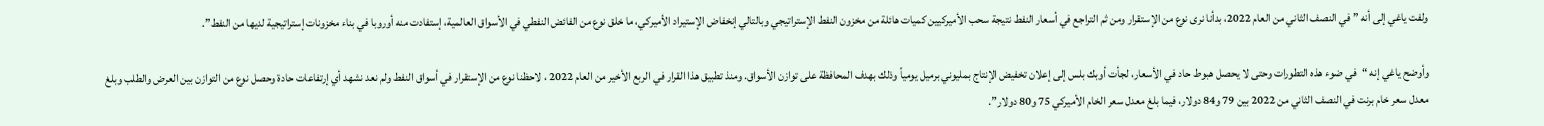ولفت ياغي إلى أنه ” في النصف الثاني من العام 2022، بدأنا نرى نوع من الإستقرار ومن ثم التراجع في أسعار النفط نتيجة سحب الأميركيين كميات هائلة من مخزون النفط الإستراتيجي وبالتالي إنخفاض الإستيراد الأميركي، ما خلق نوع من الفائض النفطي في الأسواق العالمية، إستفادت منه أوروبا في بناء مخزونات إستراتيجية لديها من النفط”.

وأوضح ياغي إنه “في ضوء هذه التطورات وحتى لا يحصل هبوط حاد في الأسعار، لجأت أوبك بلس إلى إعلان تخفيض الإنتاج بمليوني برميل يومياً وذلك بهدف المحافظة على توازن الأسواق. ومنذ تطبيق هذا القرار في الربع الأخير من العام 2022 ، لاحظنا نوع من الإستقرار في أسواق النفط ولم نعد نشهد أي إرتفاعات حادة وحصل نوع من التوازن بين العرض والطلب وبلغ معدل سعر خام برنت في النصف الثاني من 2022 بين 79 و84 دولار، فيما بلغ معدل سعر الخام الأميركي 75 و80 دولار”.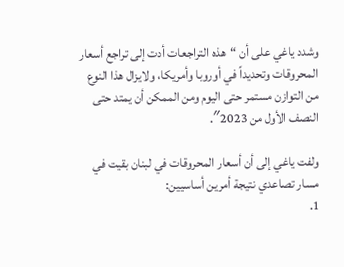وشدد ياغي على أن “هذه التراجعات أدت إلى تراجع أسعار المحروقات وتحديداً في أوروبا وأمريكا، ولايزال هذا النوع من التوازن مستمر حتى اليوم ومن الممكن أن يمتد حتى النصف الأول من 2023″.

ولفت ياغي إلى أن أسعار المحروقات في لبنان بقيت في مسار تصاعدي نتيجة أمرين أساسيين:
1.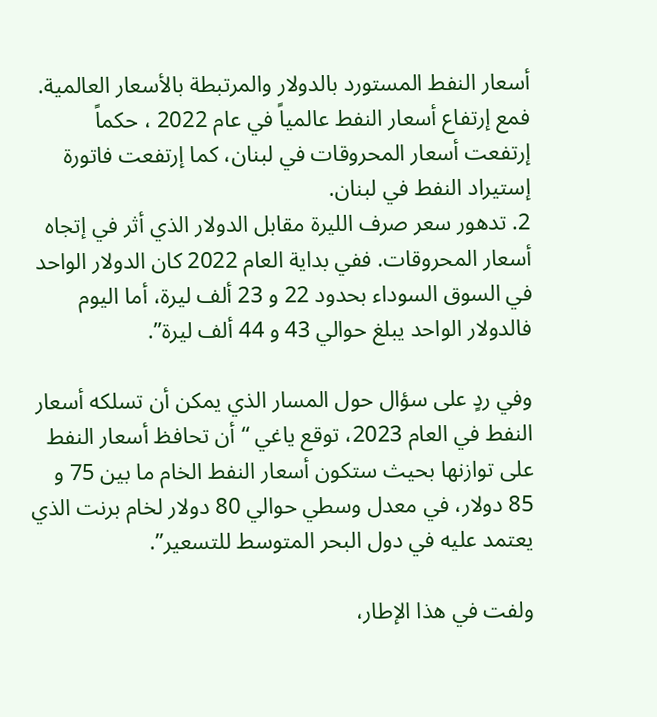أسعار النفط المستورد بالدولار والمرتبطة بالأسعار العالمية. فمع إرتفاع أسعار النفط عالمياً في عام 2022 ، حكماً إرتفعت أسعار المحروقات في لبنان، كما إرتفعت فاتورة إستيراد النفط في لبنان.
2. تدهور سعر صرف الليرة مقابل الدولار الذي أثر في إتجاه أسعار المحروقات. ففي بداية العام 2022 كان الدولار الواحد في السوق السوداء بحدود 22 و 23 ألف ليرة، أما اليوم فالدولار الواحد يبلغ حوالي 43 و 44 ألف ليرة”.

وفي ردٍ على سؤال حول المسار الذي يمكن أن تسلكه أسعار النفط في العام 2023، توقع ياغي “أن تحافظ أسعار النفط على توازنها بحيث ستكون أسعار النفط الخام ما بين 75 و 85 دولار، في معدل وسطي حوالي 80 دولار لخام برنت الذي يعتمد عليه في دول البحر المتوسط للتسعير”.

ولفت في هذا الإطار،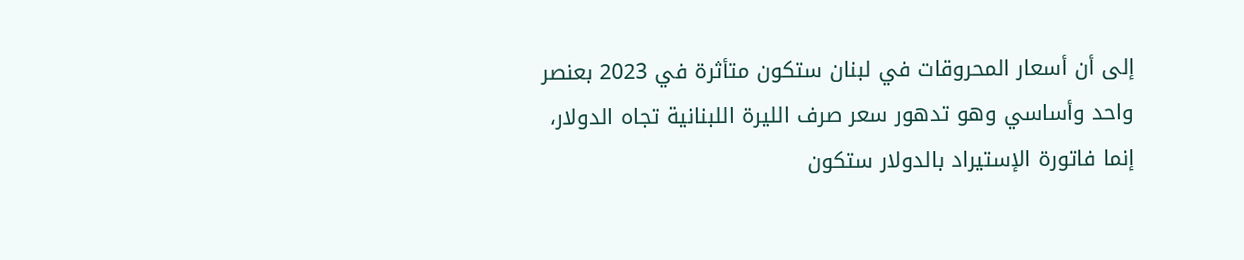إلى أن أسعار المحروقات في لبنان ستكون متأثرة في 2023 بعنصر واحد وأساسي وهو تدهور سعر صرف الليرة اللبنانية تجاه الدولار، إنما فاتورة الإستيراد بالدولار ستكون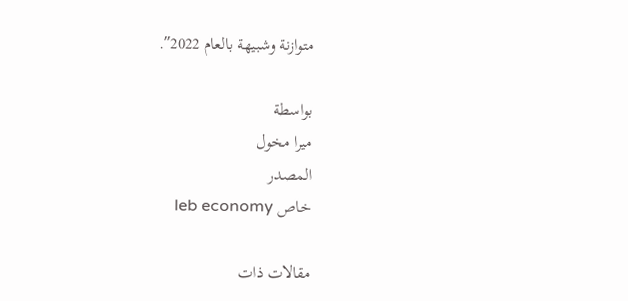متوازنة وشبيهة بالعام 2022″.

بواسطة
ميرا مخول
المصدر
خاص leb economy

مقالات ذات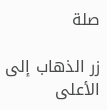صلة

زر الذهاب إلى الأعلى